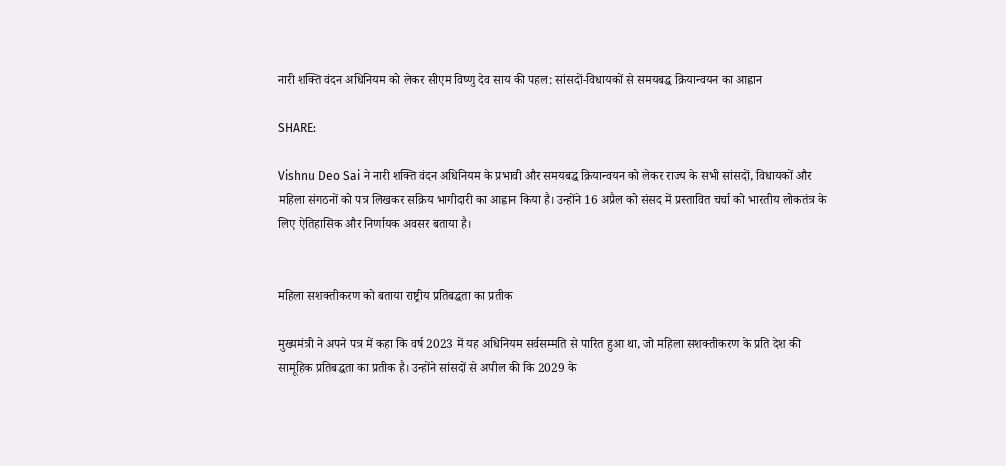नारी शक्ति वंदन अधिनियम को लेकर सीएम विष्णु देव साय की पहल: सांसदों-विधायकों से समयबद्ध क्रियान्वयन का आह्वान

SHARE:

Vishnu Deo Sai ने नारी शक्ति वंदन अधिनियम के प्रभावी और समयबद्ध क्रियान्वयन को लेकर राज्य के सभी सांसदों, विधायकों और महिला संगठनों को पत्र लिखकर सक्रिय भागीदारी का आह्वान किया है। उन्होंने 16 अप्रैल को संसद में प्रस्तावित चर्चा को भारतीय लोकतंत्र के लिए ऐतिहासिक और निर्णायक अवसर बताया है।


महिला सशक्तीकरण को बताया राष्ट्रीय प्रतिबद्धता का प्रतीक

मुख्यमंत्री ने अपने पत्र में कहा कि वर्ष 2023 में यह अधिनियम सर्वसम्मति से पारित हुआ था, जो महिला सशक्तीकरण के प्रति देश की सामूहिक प्रतिबद्धता का प्रतीक है। उन्होंने सांसदों से अपील की कि 2029 के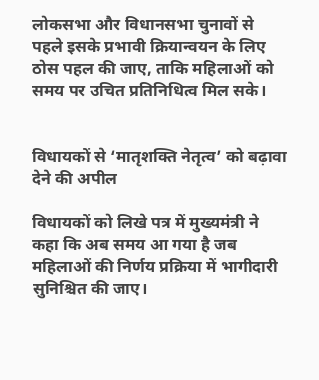लोकसभा और विधानसभा चुनावों से पहले इसके प्रभावी क्रियान्वयन के लिए ठोस पहल की जाए, ताकि महिलाओं को समय पर उचित प्रतिनिधित्व मिल सके।


विधायकों से ‘मातृशक्ति नेतृत्व’ को बढ़ावा देने की अपील

विधायकों को लिखे पत्र में मुख्यमंत्री ने कहा कि अब समय आ गया है जब महिलाओं की निर्णय प्रक्रिया में भागीदारी सुनिश्चित की जाए।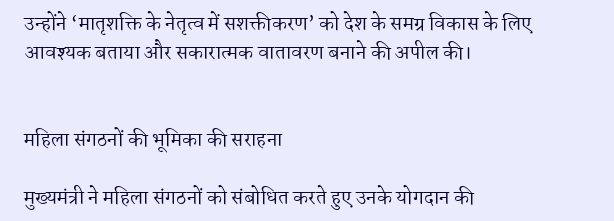उन्होंने ‘मातृशक्ति के नेतृत्व में सशक्तीकरण’ को देश के समग्र विकास के लिए आवश्यक बताया और सकारात्मक वातावरण बनाने की अपील की।


महिला संगठनों की भूमिका की सराहना

मुख्यमंत्री ने महिला संगठनों को संबोधित करते हुए उनके योगदान की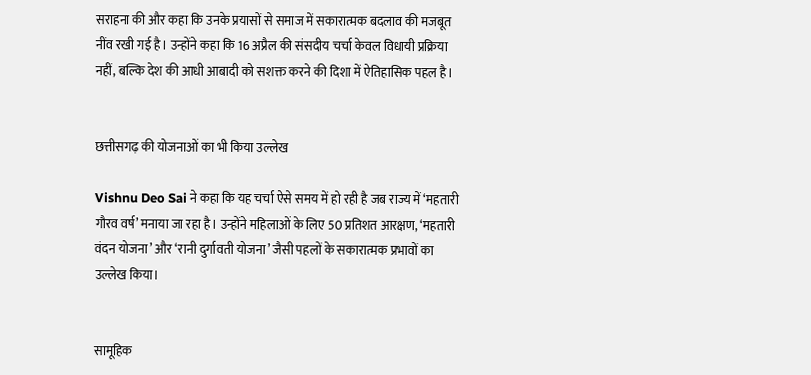सराहना की और कहा कि उनके प्रयासों से समाज में सकारात्मक बदलाव की मजबूत नींव रखी गई है। उन्होंने कहा कि 16 अप्रैल की संसदीय चर्चा केवल विधायी प्रक्रिया नहीं, बल्कि देश की आधी आबादी को सशक्त करने की दिशा में ऐतिहासिक पहल है।


छत्तीसगढ़ की योजनाओं का भी किया उल्लेख

Vishnu Deo Sai ने कहा कि यह चर्चा ऐसे समय में हो रही है जब राज्य में ‘महतारी गौरव वर्ष’ मनाया जा रहा है। उन्होंने महिलाओं के लिए 50 प्रतिशत आरक्षण, ‘महतारी वंदन योजना’ और ‘रानी दुर्गावती योजना’ जैसी पहलों के सकारात्मक प्रभावों का उल्लेख किया।


सामूहिक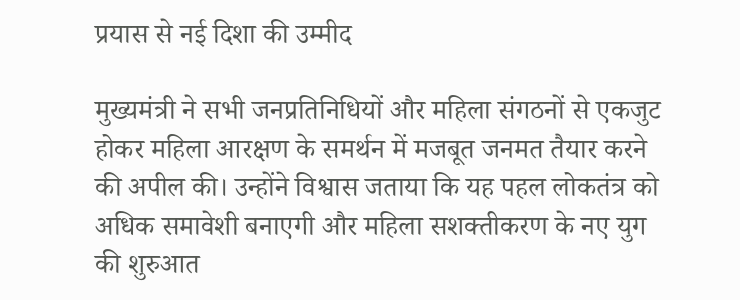प्रयास से नई दिशा की उम्मीद

मुख्यमंत्री ने सभी जनप्रतिनिधियों और महिला संगठनों से एकजुट होकर महिला आरक्षण के समर्थन में मजबूत जनमत तैयार करने की अपील की। उन्होंने विश्वास जताया कि यह पहल लोकतंत्र को अधिक समावेशी बनाएगी और महिला सशक्तीकरण के नए युग की शुरुआत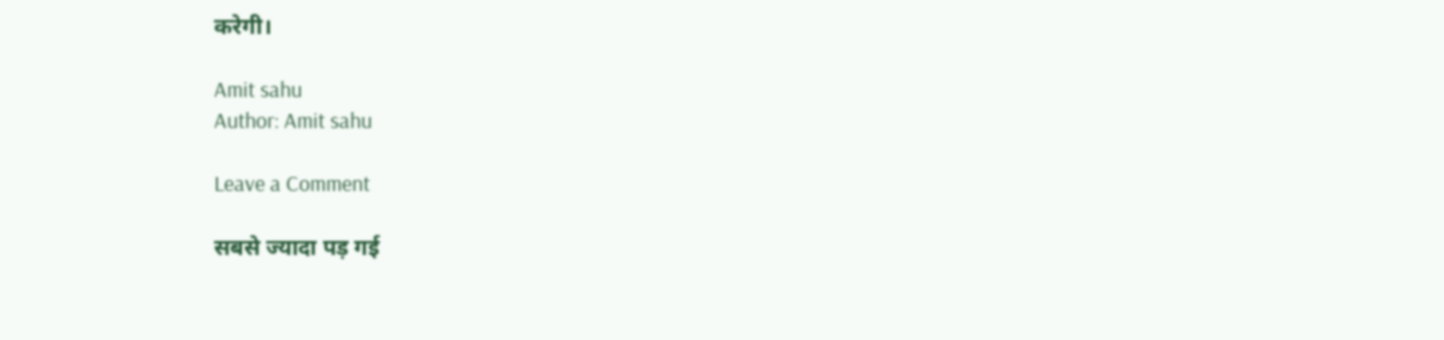करेगी।

Amit sahu
Author: Amit sahu

Leave a Comment

सबसे ज्यादा पड़ गई